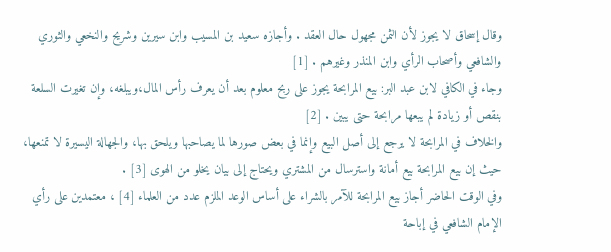وقال إسحاق لا يجوز لأن الثمن مجهول حال العقد . وأجازه سعيد بن المسيب وابن سيرين وشريح والنخعي والثوري والشافعي وأصحاب الرأي وابن المنذر وغيرهم . [1]
وجاء في الكافي لابن عبد البر: بيع المرابحة يجوز على ربح معلوم بعد أن يعرف رأس المال،ويبلغه، وإن تغيرت السلعة بنقص أو زيادة لم يبعها مرابحة حتى يبين . [2]
والخلاف في المرابحة لا يرجع إلى أصل البيع وإنما في بعض صورها لما يصاحبها ويلحق بها، والجهالة اليسيرة لا تمنعها، حيث إن بيع المرابحة بيع أمانة واسترسال من المشتري ويحتاج إلى بيان يخلو من الهوى [3] .
وفي الوقت الحاضر أجاز بيع المرابحة للآمر بالشراء على أساس الوعد الملزم عدد من العلماء [4] ، معتمدين على رأي الإمام الشافعي في إباحة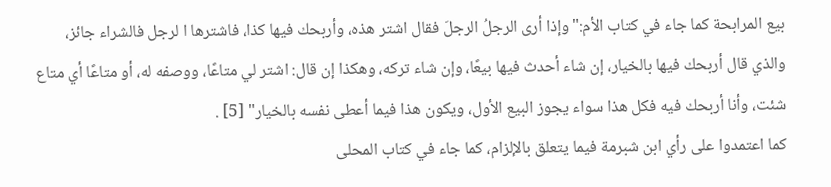بيع المرابحة كما جاء في كتاب الأم:"وإذا أرى الرجلُ الرجلَ فقال اشتر هذه، وأربحك فيها كذا، فاشترها ا لرجل فالشراء جائز، والذي قال أربحك فيها بالخيار، إن شاء أحدث فيها بيعًا، وإن شاء تركه، وهكذا إن قال: اشتر لي متاعًا، ووصفه له، أو متاعًا أي متاع شئت، وأنا أربحك فيه فكل هذا سواء يجوز البيع الأول، ويكون هذا فيما أعطى نفسه بالخيار" [5] .
كما اعتمدوا على رأي ابن شبرمة فيما يتعلق بالإلزام، كما جاء في كتاب المحلى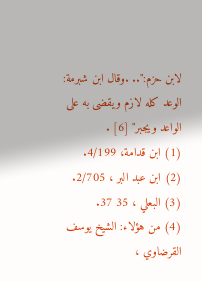لابن حزم:".. .وقال ابن شبرمة: الوعد كله لازم ويقضى به على الواعد ويجبر" [6] .
(1) ابن قدامة، 4/199.
(2) ابن عبد البر ، 2/705.
(3) البعلي ، 35 37.
(4) من هؤلاء: الشيخ يوسف القرضاوي ،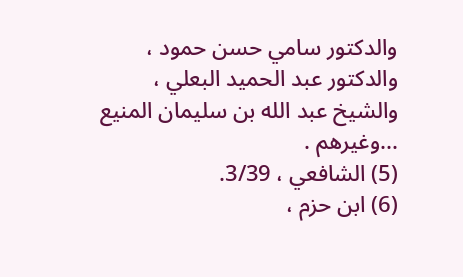والدكتور سامي حسن حمود ، والدكتور عبد الحميد البعلي ، والشيخ عبد الله بن سليمان المنيع ...وغيرهم .
(5) الشافعي ، 3/39.
(6) ابن حزم ،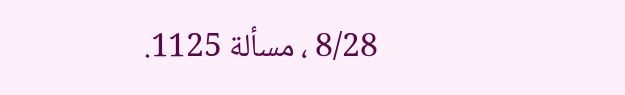8/28 ، مسألة 1125.